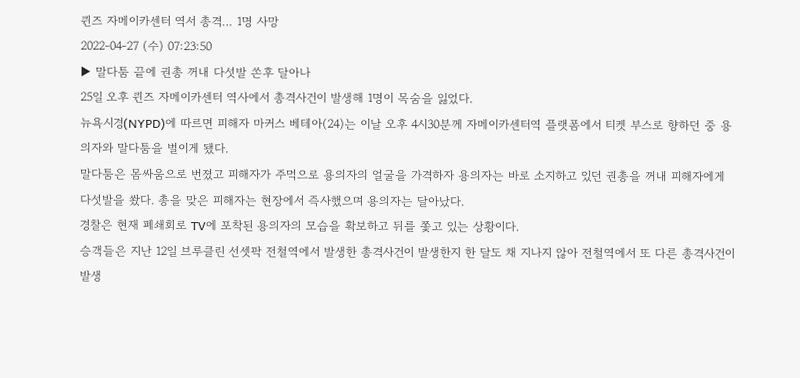퀸즈 자메이카센터 역서 총격… 1명 사망
2022-04-27 (수) 07:23:50
▶ 말다툼 끝에 권총 꺼내 다섯발 쏜후 달아나
25일 오후 퀸즈 자메이카센터 역사에서 총격사건이 발생해 1명이 목숨을 잃었다.
뉴욕시경(NYPD)에 따르면 피해자 마커스 베테아(24)는 이날 오후 4시30분께 자메이카센터역 플랫폼에서 티켓 부스로 향하던 중 용의자와 말다툼을 벌이게 됐다.
말다툼은 몸싸움으로 번졌고 피해자가 주먹으로 용의자의 얼굴을 가격하자 용의자는 바로 소지하고 있던 권총을 꺼내 피해자에게 다섯발을 쐈다. 총을 맞은 피해자는 현장에서 즉사했으며 용의자는 달아났다.
경찰은 현재 폐쇄회로 TV에 포착된 용의자의 모습을 확보하고 뒤를 쫓고 있는 상황이다.
승객들은 지난 12일 브루클린 선셋팍 전철역에서 발생한 총격사건이 발생한지 한 달도 채 지나지 않아 전철역에서 또 다른 총격사건이 발생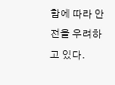함에 따라 안전을 우려하고 있다.